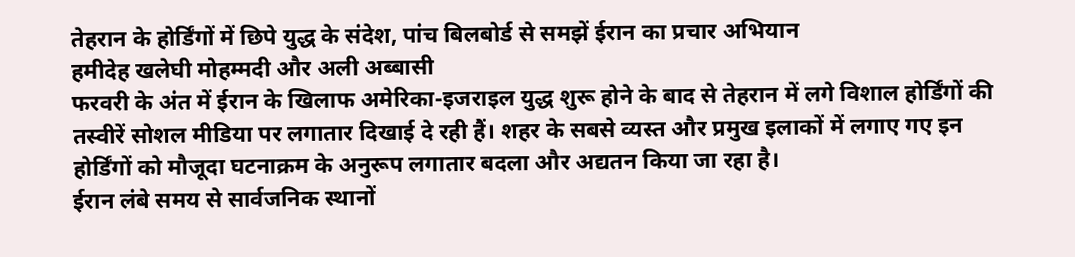तेहरान के होर्डिंगों में छिपे युद्ध के संदेश, पांच बिलबोर्ड से समझें ईरान का प्रचार अभियान
हमीदेह खलेघी मोहम्मदी और अली अब्बासी
फरवरी के अंत में ईरान के खिलाफ अमेरिका-इजराइल युद्ध शुरू होने के बाद से तेहरान में लगे विशाल होर्डिंगों की तस्वीरें सोशल मीडिया पर लगातार दिखाई दे रही हैं। शहर के सबसे व्यस्त और प्रमुख इलाकों में लगाए गए इन होर्डिंगों को मौजूदा घटनाक्रम के अनुरूप लगातार बदला और अद्यतन किया जा रहा है।
ईरान लंबे समय से सार्वजनिक स्थानों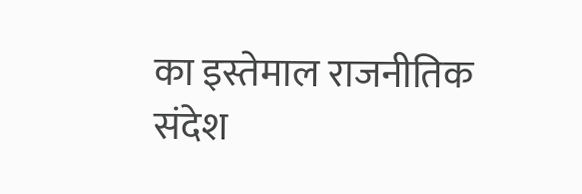का इस्तेमाल राजनीतिक संदेश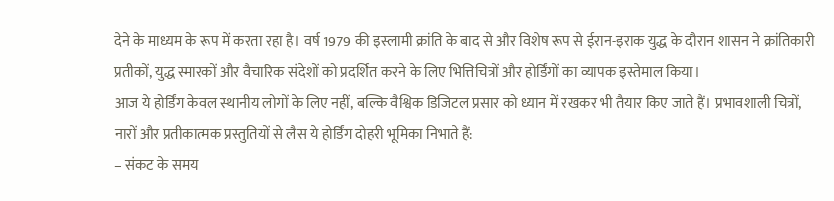देने के माध्यम के रूप में करता रहा है। वर्ष 1979 की इस्लामी क्रांति के बाद से और विशेष रूप से ईरान-इराक युद्ध के दौरान शासन ने क्रांतिकारी प्रतीकों, युद्ध स्मारकों और वैचारिक संदेशों को प्रदर्शित करने के लिए भित्तिचित्रों और होर्डिंगों का व्यापक इस्तेमाल किया।
आज ये होर्डिंग केवल स्थानीय लोगों के लिए नहीं, बल्कि वैश्विक डिजिटल प्रसार को ध्यान में रखकर भी तैयार किए जाते हैं। प्रभावशाली चित्रों, नारों और प्रतीकात्मक प्रस्तुतियों से लैस ये होर्डिंग दोहरी भूमिका निभाते हैं:
– संकट के समय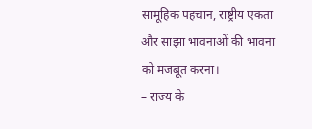सामूहिक पहचान, राष्ट्रीय एकता और साझा भावनाओं की भावना को मजबूत करना।
– राज्य के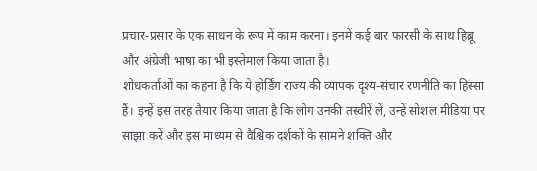प्रचार-प्रसार के एक साधन के रूप में काम करना। इनमें कई बार फारसी के साथ हिब्रू और अंग्रेजी भाषा का भी इस्तेमाल किया जाता है।
शोधकर्ताओं का कहना है कि ये होर्डिंग राज्य की व्यापक दृश्य-संचार रणनीति का हिस्सा हैं। इन्हें इस तरह तैयार किया जाता है कि लोग उनकी तस्वीरें लें, उन्हें सोशल मीडिया पर साझा करें और इस माध्यम से वैश्विक दर्शकों के सामने शक्ति और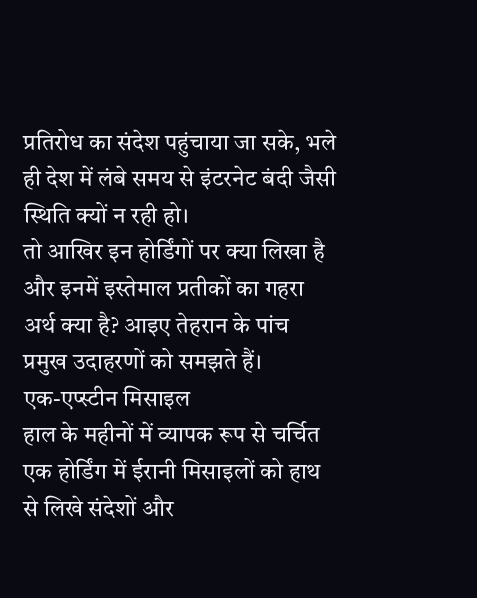प्रतिरोध का संदेश पहुंचाया जा सके, भले ही देश में लंबे समय से इंटरनेट बंदी जैसी स्थिति क्यों न रही हो।
तो आखिर इन होर्डिंगों पर क्या लिखा है और इनमें इस्तेमाल प्रतीकों का गहरा अर्थ क्या है? आइए तेहरान के पांच प्रमुख उदाहरणों को समझते हैं।
एक-एप्स्टीन मिसाइल
हाल के महीनों में व्यापक रूप से चर्चित एक होर्डिंग में ईरानी मिसाइलों को हाथ से लिखे संदेशों और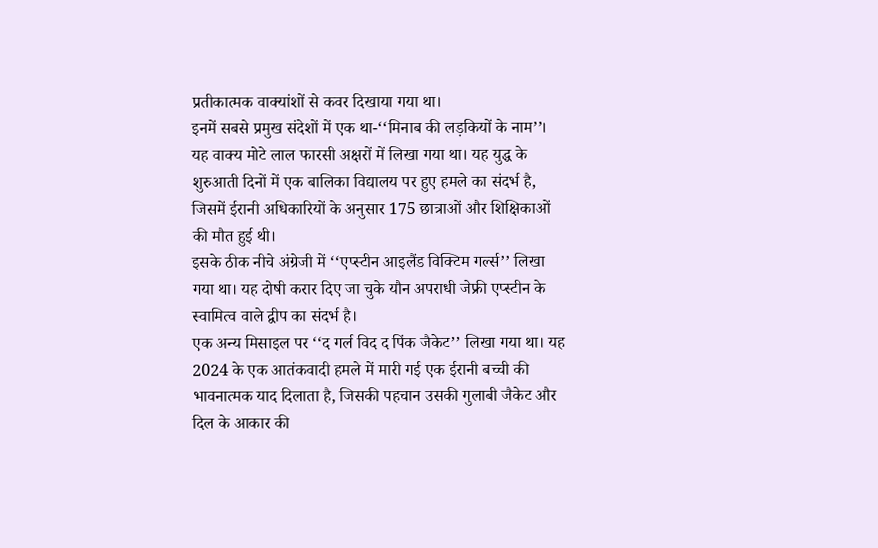प्रतीकात्मक वाक्यांशों से कवर दिखाया गया था।
इनमें सबसे प्रमुख संदेशों में एक था-‘‘मिनाब की लड़कियों के नाम’’। यह वाक्य मोटे लाल फारसी अक्षरों में लिखा गया था। यह युद्ध के शुरुआती दिनों में एक बालिका विद्यालय पर हुए हमले का संदर्भ है, जिसमें ईरानी अधिकारियों के अनुसार 175 छात्राओं और शिक्षिकाओं की मौत हुई थी।
इसके ठीक नीचे अंग्रेजी में ‘‘एप्स्टीन आइलैंड विक्टिम गर्ल्स’’ लिखा गया था। यह दोषी करार दिए जा चुके यौन अपराधी जेफ्री एप्स्टीन के स्वामित्व वाले द्वीप का संदर्भ है।
एक अन्य मिसाइल पर ‘‘द गर्ल विद द पिंक जैकेट’’ लिखा गया था। यह 2024 के एक आतंकवादी हमले में मारी गई एक ईरानी बच्ची की भावनात्मक याद दिलाता है, जिसकी पहचान उसकी गुलाबी जैकेट और दिल के आकार की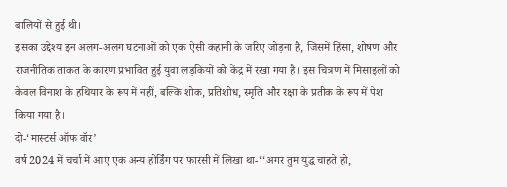बालियों से हुई थी।
इसका उद्देश्य इन अलग-अलग घटनाओं को एक ऐसी कहानी के जरिए जोड़ना है, जिसमें हिंसा, शोषण और राजनीतिक ताकत के कारण प्रभावित हुई युवा लड़कियों को केंद्र में रखा गया है। इस चित्रण में मिसाइलों को केवल विनाश के हथियार के रूप में नहीं, बल्कि शोक, प्रतिशोध, स्मृति और रक्षा के प्रतीक के रूप में पेश किया गया है।
दो-‘मास्टर्स ऑफ वॉर’
वर्ष 2024 में चर्चा में आए एक अन्य होर्डिंग पर फारसी में लिखा था-‘‘अगर तुम युद्ध चाहते हो,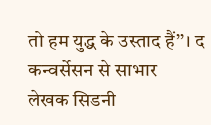तो हम युद्ध के उस्ताद हैं’’। द कन्वर्सेसन से साभार
लेखक सिडनी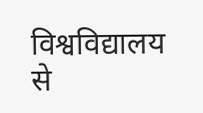विश्वविद्यालय से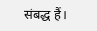संबद्ध हैं।